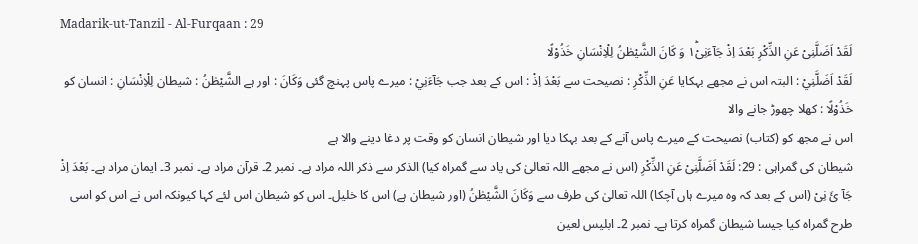Madarik-ut-Tanzil - Al-Furqaan : 29
لَقَدْ اَضَلَّنِیْ عَنِ الذِّكْرِ بَعْدَ اِذْ جَآءَنِیْ١ؕ وَ كَانَ الشَّیْطٰنُ لِلْاِنْسَانِ خَذُوْلًا
لَقَدْ اَضَلَّنِيْ : البتہ اس نے مجھے بہکایا عَنِ الذِّكْرِ : نصیحت سے بَعْدَ اِذْ : اس کے بعد جب جَآءَنِيْ : میرے پاس پہنچ گئی وَكَانَ : اور ہے الشَّيْطٰنُ : شیطان لِلْاِنْسَانِ : انسان کو خَذُوْلًا : کھلا چھوڑ جانے والا
اس نے مجھ کو (کتاب) نصیحت کے میرے پاس آنے کے بعد بہکا دیا اور شیطان انسان کو وقت پر دغا دینے والا ہے
شیطان کی گمراہی : 29: لَقَدْ اَضَلَّنِیْ عَنِ الذِّکْرِ (اس نے مجھے اللہ تعالیٰ کی یاد سے گمراہ کیا) الذکر سے ذکر اللہ مراد ہے۔ نمبر 2۔ قرآن مراد ہے۔ نمبر 3۔ ایمان مراد ہے۔ بَعْدَ اِذْ جَآ ئَ نِیْ (اس کے بعد کہ وہ میرے ہاں آچکا) اللہ تعالیٰ کی طرف سے وَکَانَ الشَّیْطٰنُ (اور شیطان ہے) اس کا خلیل۔ اس کو شیطان اس لئے کہا کیونکہ اس نے اس کو اسی طرح گمراہ کیا جیسا شیطان گمراہ کرتا ہے۔ نمبر 2۔ ابلیس لعین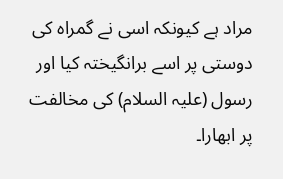مراد ہے کیونکہ اسی نے گمراہ کی دوستی پر اسے برانگیختہ کیا اور رسول (علیہ السلام) کی مخالفت پر ابھارا۔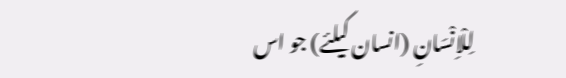لِلْاِنْسَانِ (انسان کیلئے) جو اس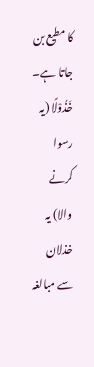کا مطیع بن جاتا ہے۔ خَذُوْلًا (یہ رسوا کرنے والا) یہ خذلان سے مبالغہ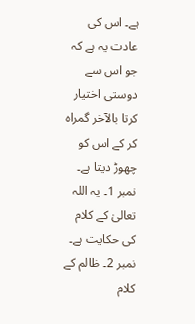ہے۔ اس کی عادت یہ ہے کہ جو اس سے دوستی اختیار کرتا بالآخر گمراہ کر کے اس کو چھوڑ دیتا ہے۔ نمبر 1۔ یہ اللہ تعالیٰ کے کلام کی حکایت ہے۔ نمبر 2۔ ظالم کے کلام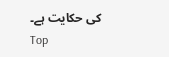کی حکایت ہے۔
Top